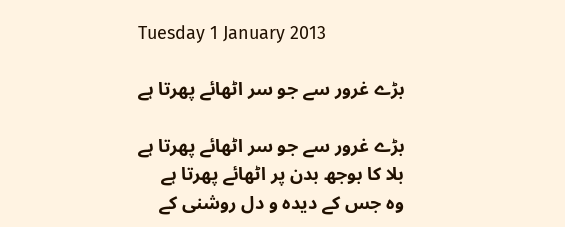Tuesday 1 January 2013

بڑے غرور سے جو سر اٹھائے پھرتا ہے

بڑے غرور سے جو سر اٹھائے پھرتا ہے
بلا کا بوجھ بدن پر اٹھائے پھرتا ہے
وہ جس کے دیدہ و دل روشنی کے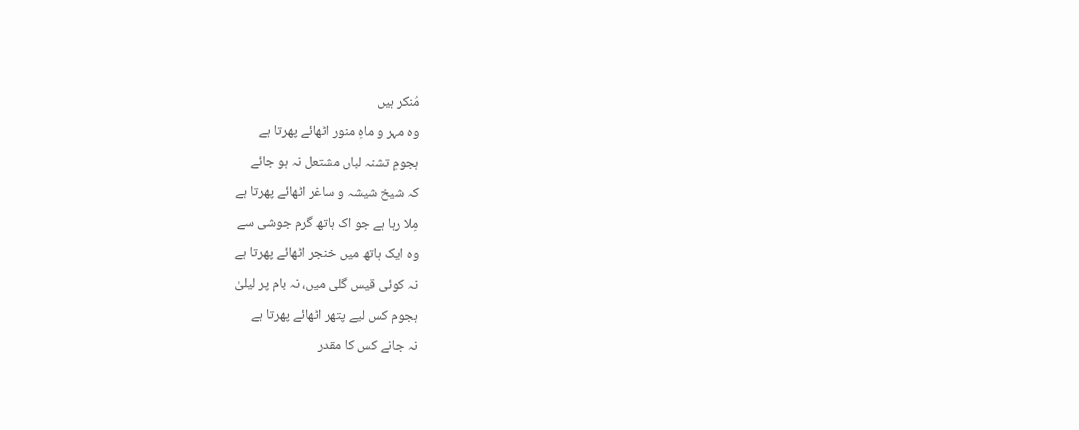مُنکر ہیں
وہ مہر و ماہِ منور اٹھائے پھرتا ہے
ہجومِ تشنہ لباں مشتعل نہ ہو جائے
کہ شیخ شیشہ و ساغر اٹھائے پھرتا ہے
مِلا رہا ہے جو اک ہاتھ گرم جوشی سے
وہ ایک ہاتھ میں خنجر اٹھائے پھرتا ہے
نہ کوئی قیس گلی میں، نہ بام پر لیلیٰ
ہجوم کس لیے پتھر اٹھائے پھرتا ہے
نہ جانے کس کا مقدر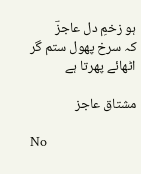ہو زخمِ دل عاجزؔ
کہ سرخ پھول ستم گر اٹھائے پھرتا ہے

مشتاق عاجز

No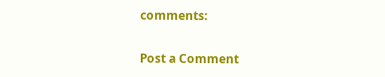comments:

Post a Comment